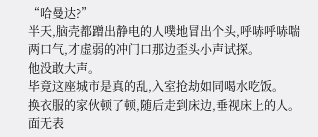“哈曼达?”
半天,脑壳都蹭出静电的人噗地冒出个头,呼哧呼哧喘两口气,才虚弱的冲门口那边歪头小声试探。
他没敢大声。
毕竟这座城市是真的乱,入室抢劫如同喝水吃饭。
换衣服的家伙顿了顿,随后走到床边,垂视床上的人。
面无表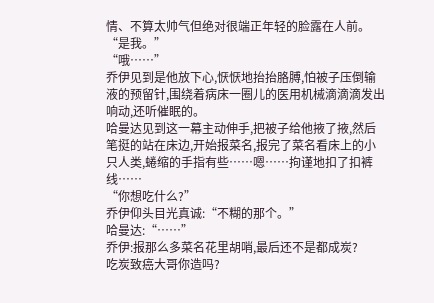情、不算太帅气但绝对很端正年轻的脸露在人前。
“是我。”
“哦……”
乔伊见到是他放下心,恹恹地抬抬胳膊,怕被子压倒输液的预留针,围绕着病床一圈儿的医用机械滴滴滴发出响动,还听催眠的。
哈曼达见到这一幕主动伸手,把被子给他掖了掖,然后笔挺的站在床边,开始报菜名,报完了菜名看床上的小只人类,蜷缩的手指有些……嗯……拘谨地扣了扣裤线……
“你想吃什么?”
乔伊仰头目光真诚:“不糊的那个。”
哈曼达:“……”
乔伊:报那么多菜名花里胡哨,最后还不是都成炭?
吃炭致癌大哥你造吗?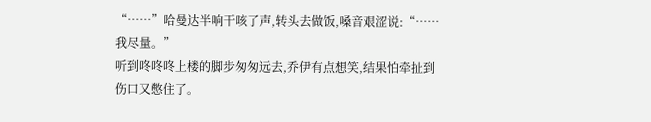“……”哈曼达半响干咳了声,转头去做饭,嗓音艰涩说:“……我尽量。”
听到咚咚咚上楼的脚步匆匆远去,乔伊有点想笑,结果怕牵扯到伤口又憋住了。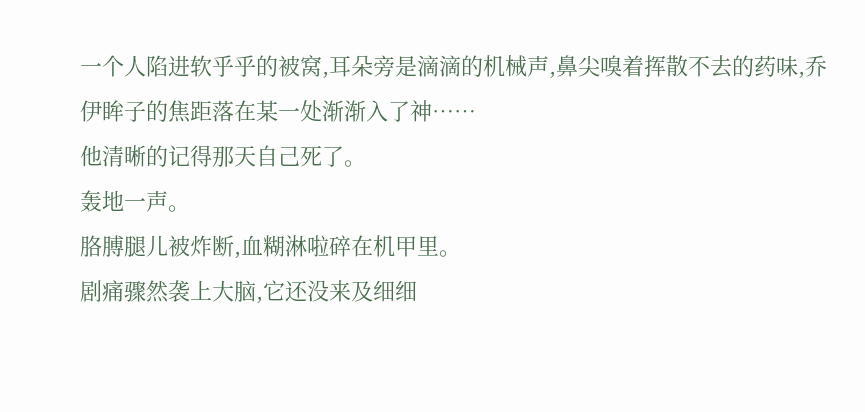一个人陷进软乎乎的被窝,耳朵旁是滴滴的机械声,鼻尖嗅着挥散不去的药味,乔伊眸子的焦距落在某一处渐渐入了神……
他清晰的记得那天自己死了。
轰地一声。
胳膊腿儿被炸断,血糊淋啦碎在机甲里。
剧痛骤然袭上大脑,它还没来及细细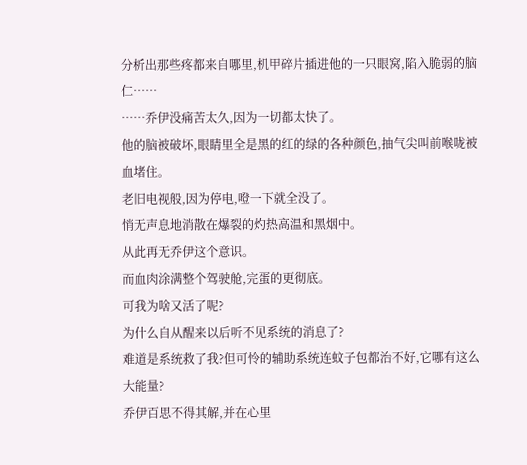分析出那些疼都来自哪里,机甲碎片插进他的一只眼窝,陷入脆弱的脑仁……
……乔伊没痛苦太久,因为一切都太快了。
他的脑被破坏,眼睛里全是黑的红的绿的各种颜色,抽气尖叫前喉咙被血堵住。
老旧电视般,因为停电,噔一下就全没了。
悄无声息地消散在爆裂的灼热高温和黑烟中。
从此再无乔伊这个意识。
而血肉涂满整个驾驶舱,完蛋的更彻底。
可我为啥又活了呢?
为什么自从醒来以后听不见系统的消息了?
难道是系统救了我?但可怜的辅助系统连蚊子包都治不好,它哪有这么大能量?
乔伊百思不得其解,并在心里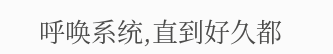呼唤系统,直到好久都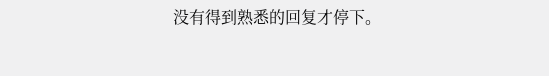没有得到熟悉的回复才停下。